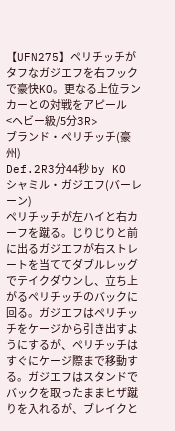【UFN275】ペリチッチがタフなガジエフを右フックで豪快KO。更なる上位ランカーとの対戦をアピール
<ヘビー級/5分3R>
ブランド・ペリチッチ(豪州)
Def.2R3分44秒 by KO
シャミル・ガジエフ(バーレーン)
ペリチッチが左ハイと右カーフを蹴る。じりじりと前に出るガジエフが右ストレートを当ててダブルレッグでテイクダウンし、立ち上がるペリチッチのバックに回る。ガジエフはペリチッチをケージから引き出すようにするが、ペリチッチはすぐにケージ際まで移動する。ガジエフはスタンドでバックを取ったままヒザ蹴りを入れるが、ブレイクと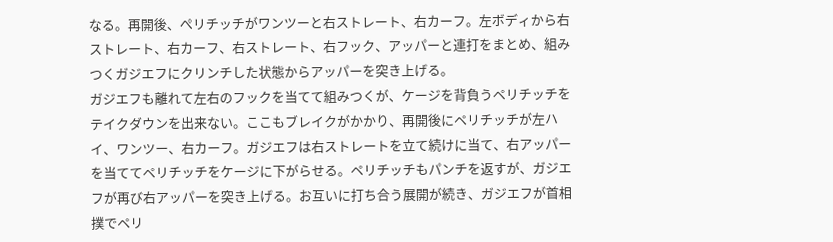なる。再開後、ぺリチッチがワンツーと右ストレート、右カーフ。左ボディから右ストレート、右カーフ、右ストレート、右フック、アッパーと連打をまとめ、組みつくガジエフにクリンチした状態からアッパーを突き上げる。
ガジエフも離れて左右のフックを当てて組みつくが、ケージを背負うペリチッチをテイクダウンを出来ない。ここもブレイクがかかり、再開後にペリチッチが左ハイ、ワンツー、右カーフ。ガジエフは右ストレートを立て続けに当て、右アッパーを当ててペリチッチをケージに下がらせる。ペリチッチもパンチを返すが、ガジエフが再び右アッパーを突き上げる。お互いに打ち合う展開が続き、ガジエフが首相撲でペリ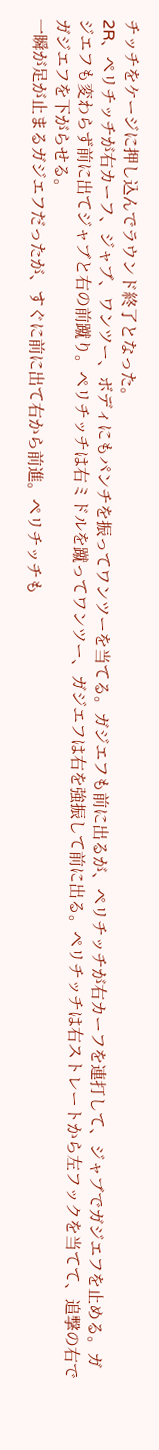チッチをケージに押し込んでラウンド終了となった。
2R、ペリチッチが右カーフ、ジャブ、ワンツー、ボディにもパンチを振ってワンツーを当てる。ガジエフも前に出るが、ペリチッチが右カーフを連打して、ジャブでガジエフを止める。ガジエフも変わらず前に出てジャブと右の前蹴り。ペリチッチは右ミドルを蹴ってワンツー、ガジエフは右を強振して前に出る。ペリチッチは右ストレートから左フックを当てて、追撃の右でガジエフを下がらせる。
一瞬が足が止まるガジエフだったが、すぐに前に出て右から前進。ペリチッチも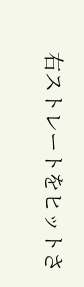右ストレートをヒットさ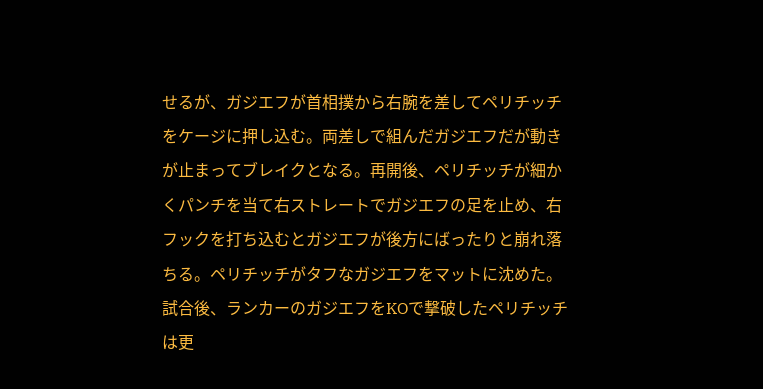せるが、ガジエフが首相撲から右腕を差してペリチッチをケージに押し込む。両差しで組んだガジエフだが動きが止まってブレイクとなる。再開後、ペリチッチが細かくパンチを当て右ストレートでガジエフの足を止め、右フックを打ち込むとガジエフが後方にばったりと崩れ落ちる。ペリチッチがタフなガジエフをマットに沈めた。
試合後、ランカーのガジエフをKOで撃破したペリチッチは更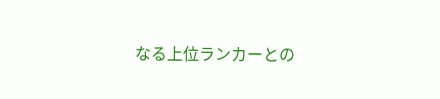なる上位ランカーとの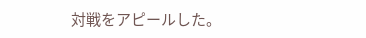対戦をアピールした。